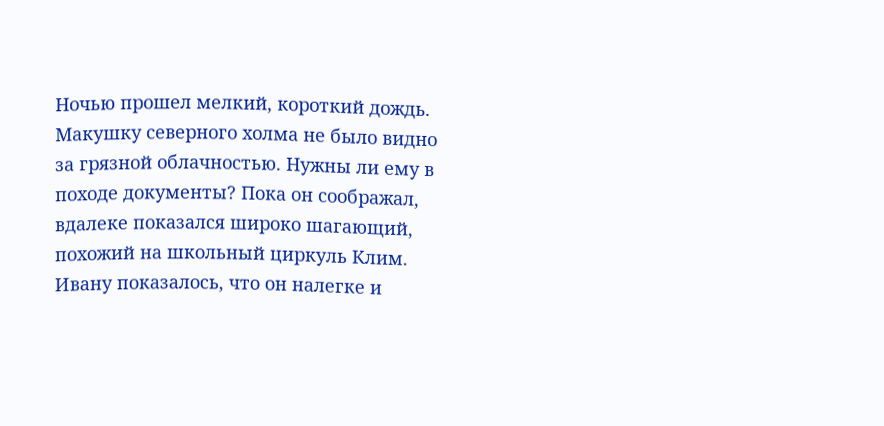Ночью прошел мелкий, короткий дождь. Макушку северного холма не было видно за грязной облачностью. Нужны ли ему в походе документы? Пока он соображал, вдалеке показался широко шагающий, похожий на школьный циркуль Клим. Ивану показалось, что он налегке и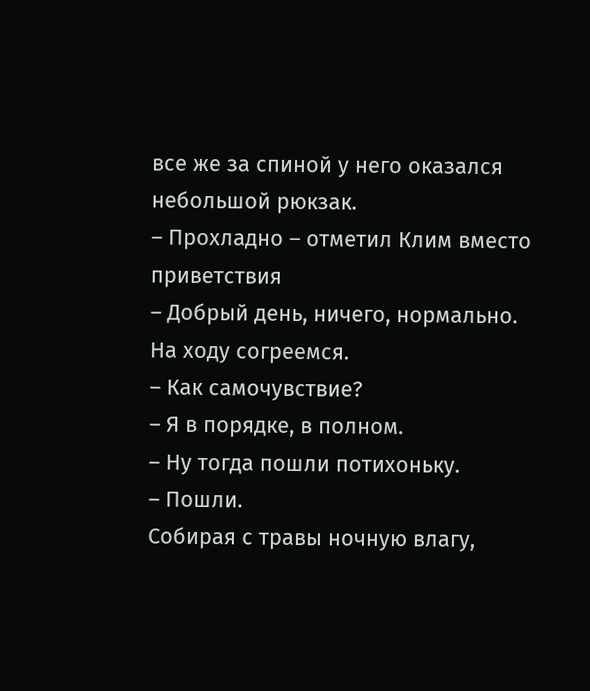все же за спиной у него оказался небольшой рюкзак.
– Прохладно – отметил Клим вместо приветствия
– Добрый день, ничего, нормально. На ходу согреемся.
– Как самочувствие?
– Я в порядке, в полном.
– Ну тогда пошли потихоньку.
– Пошли.
Собирая с травы ночную влагу,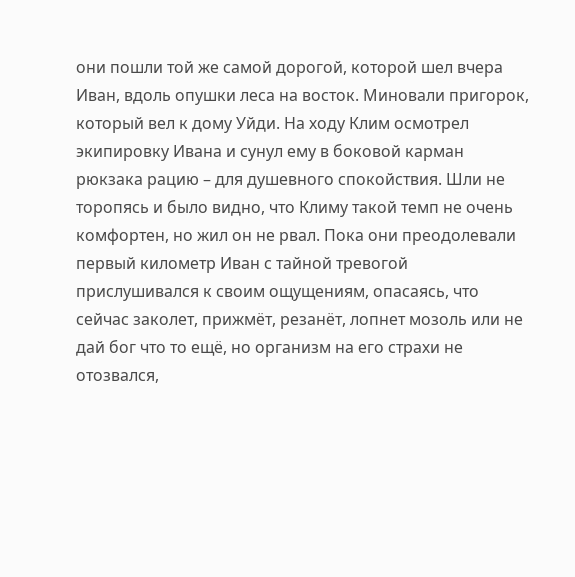они пошли той же самой дорогой, которой шел вчера Иван, вдоль опушки леса на восток. Миновали пригорок, который вел к дому Уйди. На ходу Клим осмотрел экипировку Ивана и сунул ему в боковой карман рюкзака рацию – для душевного спокойствия. Шли не торопясь и было видно, что Климу такой темп не очень комфортен, но жил он не рвал. Пока они преодолевали первый километр Иван с тайной тревогой прислушивался к своим ощущениям, опасаясь, что сейчас заколет, прижмёт, резанёт, лопнет мозоль или не дай бог что то ещё, но организм на его страхи не отозвался,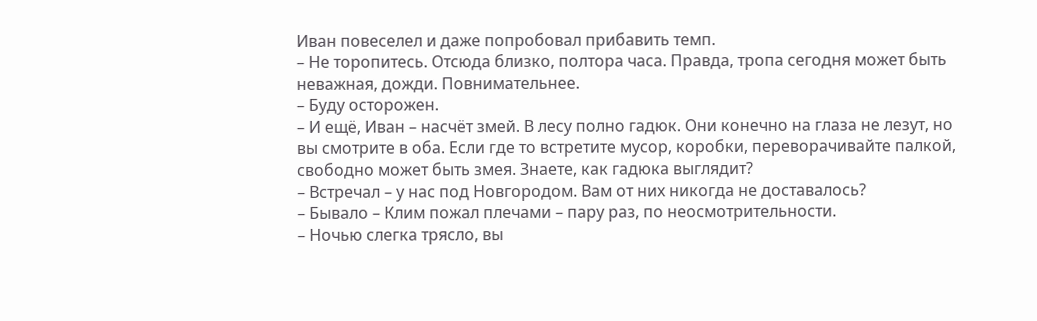Иван повеселел и даже попробовал прибавить темп.
– Не торопитесь. Отсюда близко, полтора часа. Правда, тропа сегодня может быть неважная, дожди. Повнимательнее.
– Буду осторожен.
– И ещё, Иван – насчёт змей. В лесу полно гадюк. Они конечно на глаза не лезут, но вы смотрите в оба. Если где то встретите мусор, коробки, переворачивайте палкой, свободно может быть змея. Знаете, как гадюка выглядит?
– Встречал – у нас под Новгородом. Вам от них никогда не доставалось?
– Бывало – Клим пожал плечами – пару раз, по неосмотрительности.
– Ночью слегка трясло, вы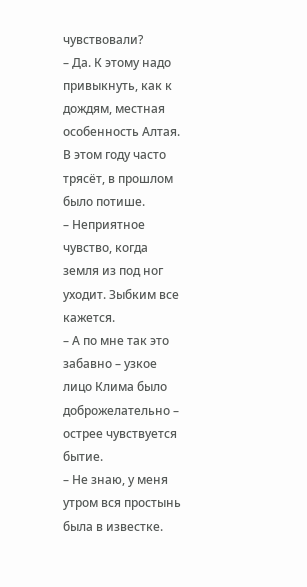чувствовали?
– Да. К этому надо привыкнуть, как к дождям, местная особенность Алтая. В этом году часто трясёт, в прошлом было потише.
– Неприятное чувство, когда земля из под ног уходит. Зыбким все кажется.
– А по мне так это забавно – узкое лицо Клима было доброжелательно – острее чувствуется бытие.
– Не знаю, у меня утром вся простынь была в известке.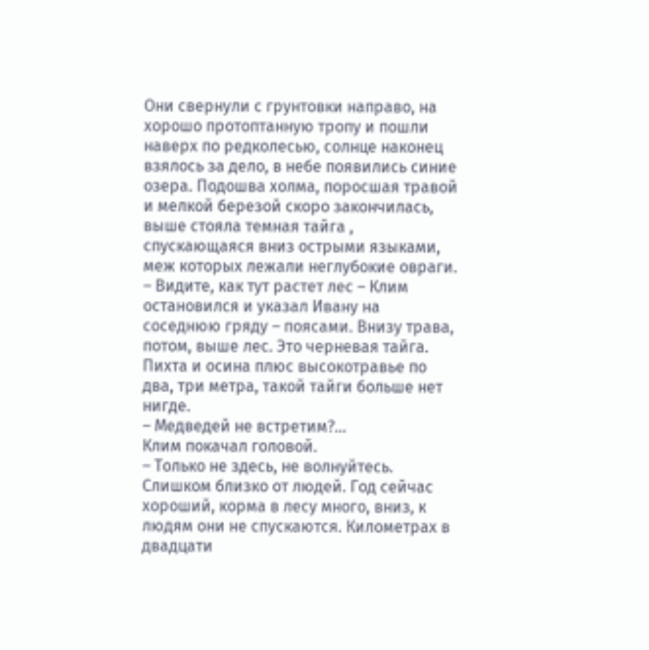Они свернули с грунтовки направо, на хорошо протоптанную тропу и пошли наверх по редколесью, солнце наконец взялось за дело, в небе появились синие озера. Подошва холма, поросшая травой и мелкой березой скоро закончилась, выше стояла темная тайга , спускающаяся вниз острыми языками, меж которых лежали неглубокие овраги.
– Видите, как тут растет лес – Клим остановился и указал Ивану на соседнюю гряду – поясами. Внизу трава, потом, выше лес. Это черневая тайга. Пихта и осина плюс высокотравье по два, три метра, такой тайги больше нет нигде.
– Медведей не встретим?…
Клим покачал головой.
– Только не здесь, не волнуйтесь. Слишком близко от людей. Год сейчас хороший, корма в лесу много, вниз, к людям они не спускаются. Километрах в двадцати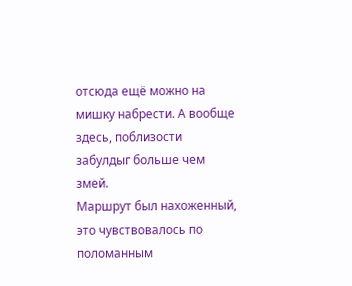отсюда ещё можно на мишку набрести. А вообще здесь, поблизости забулдыг больше чем змей.
Маршрут был нахоженный, это чувствовалось по поломанным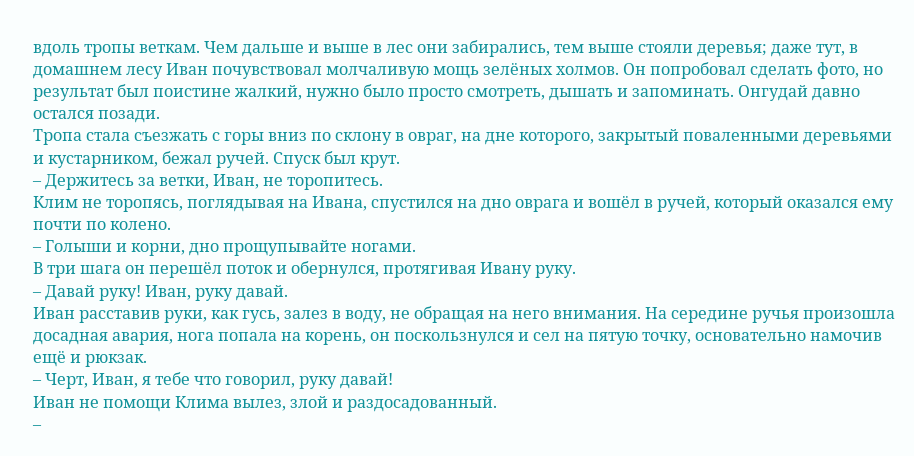вдоль тропы веткам. Чем дальше и выше в лес они забирались, тем выше стояли деревья; даже тут, в домашнем лесу Иван почувствовал молчаливую мощь зелёных холмов. Он попробовал сделать фото, но результат был поистине жалкий, нужно было просто смотреть, дышать и запоминать. Онгудай давно остался позади.
Тропа стала съезжать с горы вниз по склону в овраг, на дне которого, закрытый поваленными деревьями и кустарником, бежал ручей. Спуск был крут.
– Держитесь за ветки, Иван, не торопитесь.
Клим не торопясь, поглядывая на Ивана, спустился на дно оврага и вошёл в ручей, который оказался ему почти по колено.
– Голыши и корни, дно прощупывайте ногами.
В три шага он перешёл поток и обернулся, протягивая Ивану руку.
– Давай руку! Иван, руку давай.
Иван расставив руки, как гусь, залез в воду, не обращая на него внимания. На середине ручья произошла досадная авария, нога попала на корень, он поскользнулся и сел на пятую точку, основательно намочив ещё и рюкзак.
– Черт, Иван, я тебе что говорил, руку давай!
Иван не помощи Клима вылез, злой и раздосадованный.
–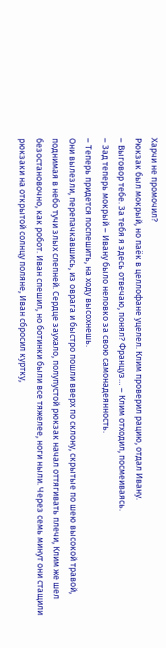Харчи не промочил?
Рюкзак был мокрый, но паёк в целлофане уцелел. Клим проверил рацию, отдал Ивану.
– Выговор тебе. За тебя я здесь отвечаю, понял? Француз… – Клим отходил, посмеиваясь.
– Зад теперь мокрый – Ивану было неловко за свою самонадеянность.
– Теперь придется поспешить, на ходу высохнешь.
Они вылезли, перепачкавшись, из оврага и быстро пошли вверх по склону, скрытые по шею высокой травой, поднимая в небо тучи злых слепней. Сердце заухало, полупустой рюкзак начал оттягивать плечи, Клим же шел безостановочно, как робот. Иван спешил, но ботинки были все тяжелее, ноги ныли. Через семь минут они стащили рюкзаки на открытой солнцу поляне, Иван сбросил куртку,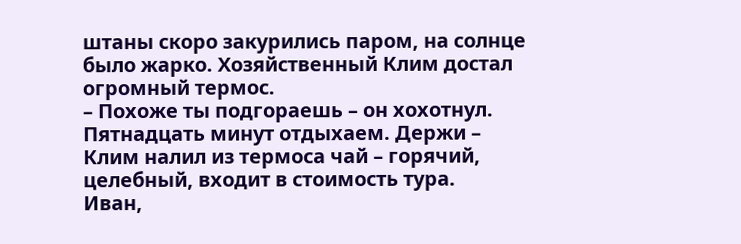штаны скоро закурились паром, на солнце было жарко. Хозяйственный Клим достал огромный термос.
– Похоже ты подгораешь – он хохотнул. Пятнадцать минут отдыхаем. Держи – Клим налил из термоса чай – горячий, целебный, входит в стоимость тура.
Иван,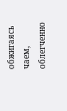обжигаясь чаем, облегченно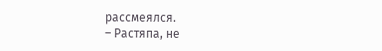рассмеялся.
– Растяпа, не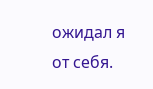ожидал я от себя.